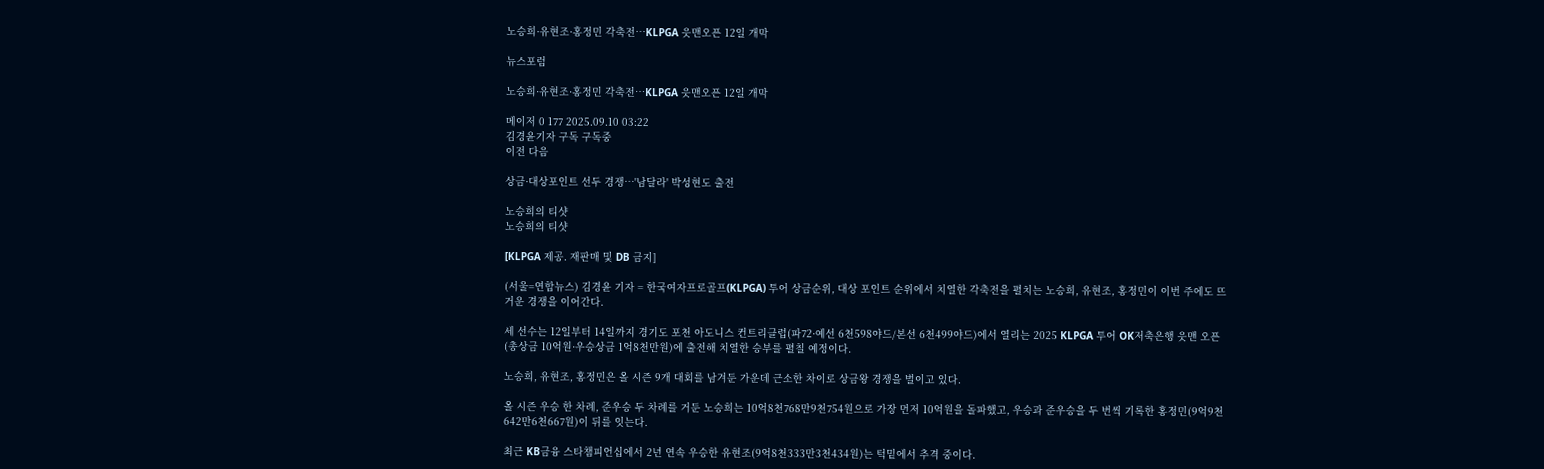노승희·유현조·홍정민 각축전…KLPGA 읏맨오픈 12일 개막

뉴스포럼

노승희·유현조·홍정민 각축전…KLPGA 읏맨오픈 12일 개막

메이저 0 177 2025.09.10 03:22
김경윤기자 구독 구독중
이전 다음

상금·대상포인트 선두 경쟁…'남달라' 박성현도 출전

노승희의 티샷
노승희의 티샷

[KLPGA 제공. 재판매 및 DB 금지]

(서울=연합뉴스) 김경윤 기자 = 한국여자프로골프(KLPGA) 투어 상금순위, 대상 포인트 순위에서 치열한 각축전을 펼치는 노승희, 유현조, 홍정민이 이번 주에도 뜨거운 경쟁을 이어간다.

세 선수는 12일부터 14일까지 경기도 포천 아도니스 컨트리클럽(파72·예선 6천598야드/본선 6천499야드)에서 열리는 2025 KLPGA 투어 OK저축은행 읏맨 오픈(총상금 10억원·우승상금 1억8천만원)에 출전해 치열한 승부를 펼칠 예정이다.

노승희, 유현조, 홍정민은 올 시즌 9개 대회를 남겨둔 가운데 근소한 차이로 상금왕 경쟁을 벌이고 있다.

올 시즌 우승 한 차례, 준우승 두 차례를 거둔 노승희는 10억8천768만9천754원으로 가장 먼저 10억원을 돌파했고, 우승과 준우승을 두 번씩 기록한 홍정민(9억9천642만6천667원)이 뒤를 잇는다.

최근 KB금융 스타챔피언십에서 2년 연속 우승한 유현조(9억8천333만3천434원)는 턱밑에서 추격 중이다.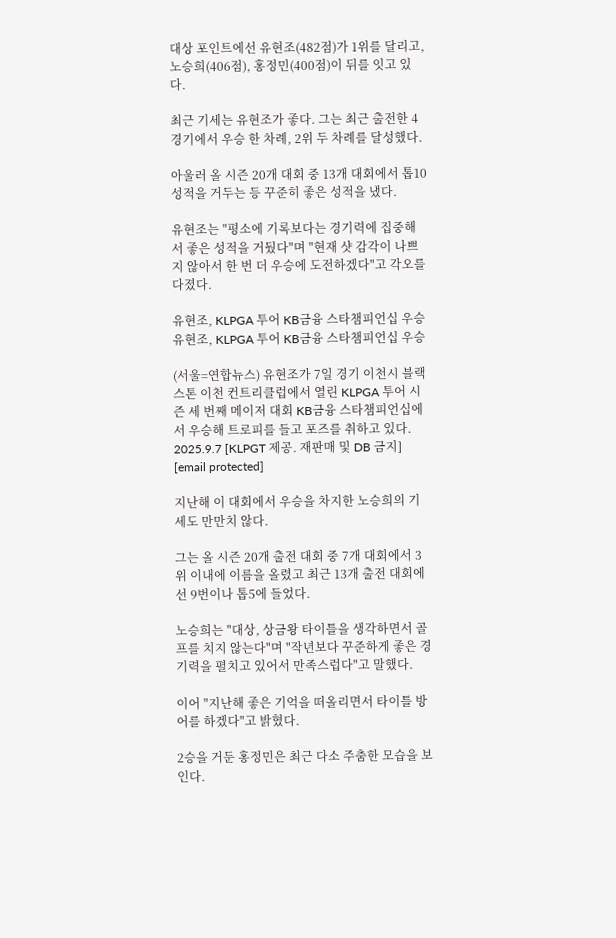대상 포인트에선 유현조(482점)가 1위를 달리고, 노승희(406점), 홍정민(400점)이 뒤를 잇고 있다.

최근 기세는 유현조가 좋다. 그는 최근 출전한 4경기에서 우승 한 차례, 2위 두 차례를 달성했다.

아울러 올 시즌 20개 대회 중 13개 대회에서 톱10 성적을 거두는 등 꾸준히 좋은 성적을 냈다.

유현조는 "평소에 기록보다는 경기력에 집중해서 좋은 성적을 거뒀다"며 "현재 샷 감각이 나쁘지 않아서 한 번 더 우승에 도전하겠다"고 각오를 다졌다.

유현조, KLPGA 투어 KB금융 스타챔피언십 우승
유현조, KLPGA 투어 KB금융 스타챔피언십 우승

(서울=연합뉴스) 유현조가 7일 경기 이천시 블랙스톤 이천 컨트리클럽에서 열린 KLPGA 투어 시즌 세 번째 메이저 대회 KB금융 스타챔피언십에서 우승해 트로피를 들고 포즈를 취하고 있다. 2025.9.7 [KLPGT 제공. 재판매 및 DB 금지] [email protected]

지난해 이 대회에서 우승을 차지한 노승희의 기세도 만만치 않다.

그는 올 시즌 20개 출전 대회 중 7개 대회에서 3위 이내에 이름을 올렸고 최근 13개 출전 대회에선 9번이나 톱5에 들었다.

노승희는 "대상, 상금왕 타이틀을 생각하면서 골프를 치지 않는다"며 "작년보다 꾸준하게 좋은 경기력을 펼치고 있어서 만족스럽다"고 말했다.

이어 "지난해 좋은 기억을 떠올리면서 타이틀 방어를 하겠다"고 밝혔다.

2승을 거둔 홍정민은 최근 다소 주춤한 모습을 보인다.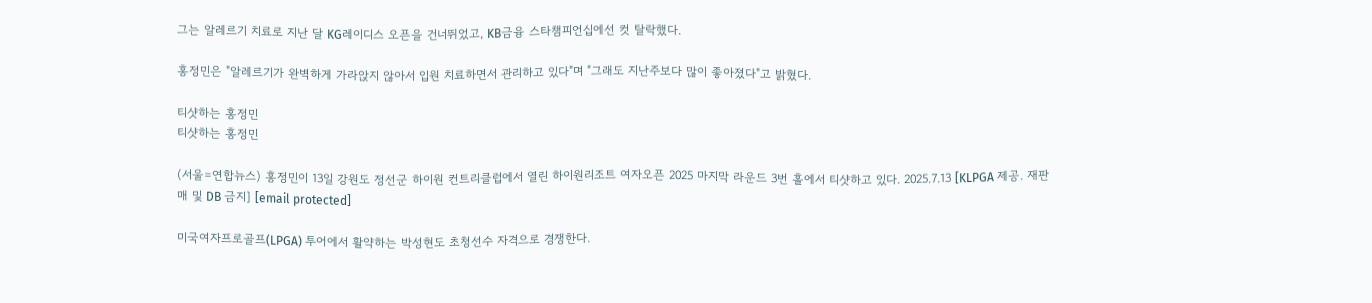그는 알레르기 치료로 지난 달 KG레이디스 오픈을 건너뛰었고, KB금융 스타챔피언십에선 컷 탈락했다.

홍정민은 "알레르기가 완벽하게 가라앉지 않아서 입원 치료하면서 관리하고 있다"며 "그래도 지난주보다 많이 좋아졌다"고 밝혔다.

티샷하는 홍정민
티샷하는 홍정민

(서울=연합뉴스) 홍정민이 13일 강원도 정선군 하이원 컨트리클럽에서 열린 하이원리조트 여자오픈 2025 마지막 라운드 3번 홀에서 티샷하고 있다. 2025.7.13 [KLPGA 제공. 재판매 및 DB 금지] [email protected]

미국여자프로골프(LPGA) 투어에서 활약하는 박성현도 초청선수 자격으로 경쟁한다.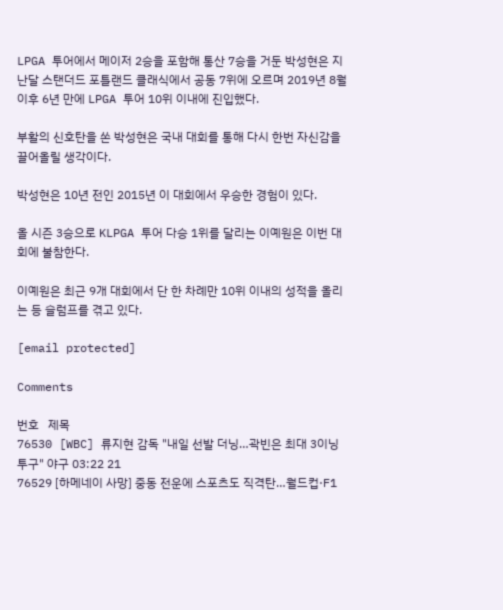LPGA 투어에서 메이저 2승을 포함해 통산 7승을 거둔 박성현은 지난달 스탠더드 포틀랜드 클래식에서 공동 7위에 오르며 2019년 8월 이후 6년 만에 LPGA 투어 10위 이내에 진입했다.

부활의 신호탄을 쏜 박성현은 국내 대회를 통해 다시 한번 자신감을 끌어올릴 생각이다.

박성현은 10년 전인 2015년 이 대회에서 우승한 경험이 있다.

올 시즌 3승으로 KLPGA 투어 다승 1위를 달리는 이예원은 이번 대회에 불참한다.

이예원은 최근 9개 대회에서 단 한 차례만 10위 이내의 성적을 올리는 등 슬럼프를 겪고 있다.

[email protected]

Comments

번호   제목
76530 [WBC] 류지현 감독 "내일 선발 더닝…곽빈은 최대 3이닝 투구" 야구 03:22 21
76529 [하메네이 사망] 중동 전운에 스포츠도 직격탄…월드컵·F1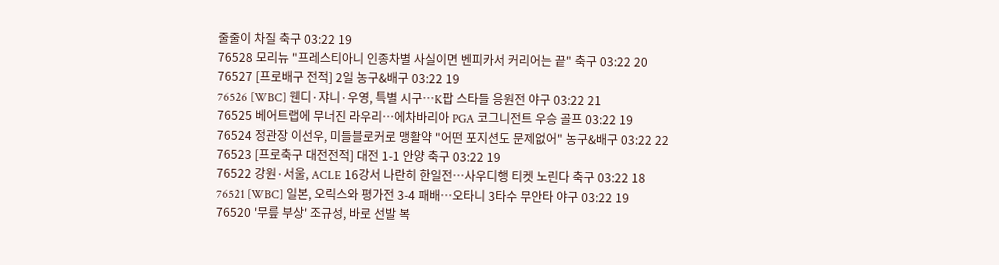줄줄이 차질 축구 03:22 19
76528 모리뉴 "프레스티아니 인종차별 사실이면 벤피카서 커리어는 끝" 축구 03:22 20
76527 [프로배구 전적] 2일 농구&배구 03:22 19
76526 [WBC] 웬디·쟈니·우영, 특별 시구…K팝 스타들 응원전 야구 03:22 21
76525 베어트랩에 무너진 라우리…에차바리아 PGA 코그니전트 우승 골프 03:22 19
76524 정관장 이선우, 미들블로커로 맹활약 "어떤 포지션도 문제없어" 농구&배구 03:22 22
76523 [프로축구 대전전적] 대전 1-1 안양 축구 03:22 19
76522 강원·서울, ACLE 16강서 나란히 한일전…사우디행 티켓 노린다 축구 03:22 18
76521 [WBC] 일본, 오릭스와 평가전 3-4 패배…오타니 3타수 무안타 야구 03:22 19
76520 '무릎 부상' 조규성, 바로 선발 복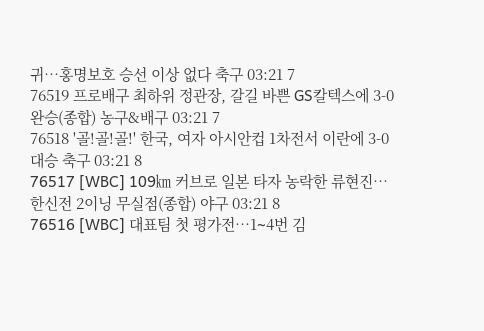귀…홍명보호 승선 이상 없다 축구 03:21 7
76519 프로배구 최하위 정관장, 갈길 바쁜 GS칼텍스에 3-0 완승(종합) 농구&배구 03:21 7
76518 '골!골!골!' 한국, 여자 아시안컵 1차전서 이란에 3-0 대승 축구 03:21 8
76517 [WBC] 109㎞ 커브로 일본 타자 농락한 류현진…한신전 2이닝 무실점(종합) 야구 03:21 8
76516 [WBC] 대표팀 첫 평가전…1∼4번 김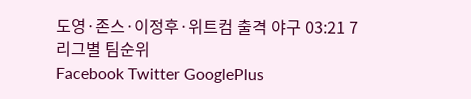도영·존스·이정후·위트컴 출격 야구 03:21 7
리그별 팀순위
Facebook Twitter GooglePlus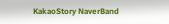KakaoStory NaverBand